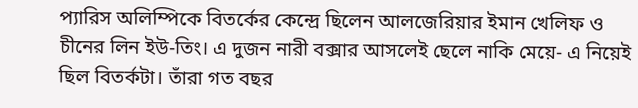প্যারিস অলিম্পিকে বিতর্কের কেন্দ্রে ছিলেন আলজেরিয়ার ইমান খেলিফ ও চীনের লিন ইউ-তিং। এ দুজন নারী বক্সার আসলেই ছেলে নাকি মেয়ে- এ নিয়েই ছিল বিতর্কটা। তাঁরা গত বছর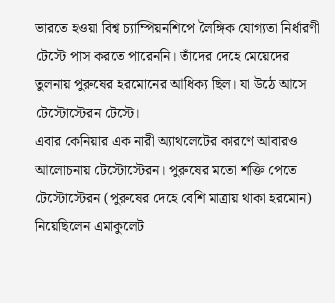ভারতে হওয়া বিশ্ব চ্যাম্পিয়নশিপে লৈঙ্গিক যোগ্যতা নির্ধারণী টেস্টে পাস করতে পারেননি। তাঁদের দেহে মেয়েদের তুলনায় পুরুষের হরমোনের আধিক্য ছিল। যা উঠে আসে টেস্টোস্টেরন টেস্টে।
এবার কেনিয়ার এক নারী অ্যাথলেটের কারণে আবারও আলোচনায় টেস্টোস্টেরন। পুরুষের মতো শক্তি পেতে টেস্টোস্টেরন (পুরুষের দেহে বেশি মাত্রায় থাকা হরমোন) নিয়েছিলেন এমাকুলেট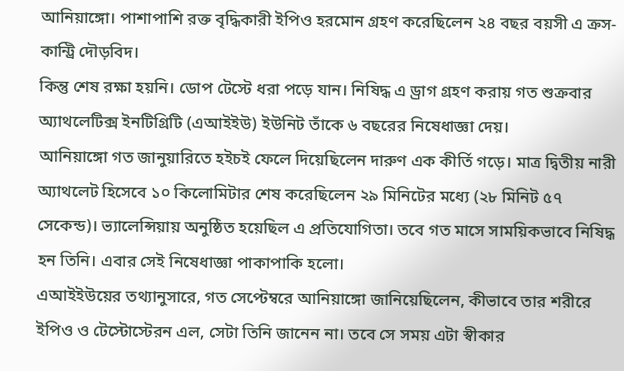আনিয়াঙ্গো। পাশাপাশি রক্ত বৃদ্ধিকারী ইপিও হরমোন গ্রহণ করেছিলেন ২৪ বছর বয়সী এ ক্রস-কান্ট্রি দৌড়বিদ।
কিন্তু শেষ রক্ষা হয়নি। ডোপ টেস্টে ধরা পড়ে যান। নিষিদ্ধ এ ড্রাগ গ্রহণ করায় গত শুক্রবার অ্যাথলেটিক্স ইনটিগ্রিটি (এআইইউ) ইউনিট তাঁকে ৬ বছরের নিষেধাজ্ঞা দেয়।
আনিয়াঙ্গো গত জানুয়ারিতে হইচই ফেলে দিয়েছিলেন দারুণ এক কীর্তি গড়ে। মাত্র দ্বিতীয় নারী অ্যাথলেট হিসেবে ১০ কিলোমিটার শেষ করেছিলেন ২৯ মিনিটের মধ্যে (২৮ মিনিট ৫৭ সেকেন্ড)। ভ্যালেন্সিয়ায় অনুষ্ঠিত হয়েছিল এ প্রতিযোগিতা। তবে গত মাসে সাময়িকভাবে নিষিদ্ধ হন তিনি। এবার সেই নিষেধাজ্ঞা পাকাপাকি হলো।
এআইইউয়ের তথ্যানুসারে, গত সেপ্টেম্বরে আনিয়াঙ্গো জানিয়েছিলেন, কীভাবে তার শরীরে ইপিও ও টেস্টোস্টেরন এল, সেটা তিনি জানেন না। তবে সে সময় এটা স্বীকার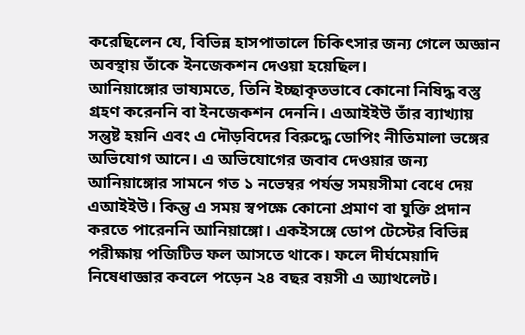করেছিলেন যে, বিভিন্ন হাসপাতালে চিকিৎসার জন্য গেলে অজ্ঞান অবস্থায় তাঁকে ইনজেকশন দেওয়া হয়েছিল।
আনিয়াঙ্গোর ভাষ্যমতে, তিনি ইচ্ছাকৃতভাবে কোনো নিষিদ্ধ বস্তু গ্রহণ করেননি বা ইনজেকশন দেননি। এআইইউ তাঁর ব্যাখ্যায় সন্তুষ্ট হয়নি এবং এ দৌড়বিদের বিরুদ্ধে ডোপিং নীতিমালা ভঙ্গের অভিযোগ আনে। এ অভিযোগের জবাব দেওয়ার জন্য আনিয়াঙ্গোর সামনে গত ১ নভেম্বর পর্যন্ত সময়সীমা বেধে দেয় এআইইউ। কিন্তু এ সময় স্বপক্ষে কোনো প্রমাণ বা যুক্তি প্রদান করতে পারেননি আনিয়াঙ্গো। একইসঙ্গে ডোপ টেস্টের বিভিন্ন পরীক্ষায় পজিটিভ ফল আসতে থাকে। ফলে দীর্ঘমেয়াদি নিষেধাজ্ঞার কবলে পড়েন ২৪ বছর বয়সী এ অ্যাথলেট।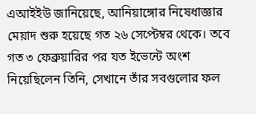এআইইউ জানিয়েছে, আনিয়াঙ্গোর নিষেধাজ্ঞার মেয়াদ শুরু হয়েছে গত ২৬ সেপ্টেম্বর থেকে। তবে গত ৩ ফেব্রুয়ারির পর যত ইভেন্টে অংশ নিয়েছিলেন তিনি, সেখানে তাঁর সবগুলোর ফল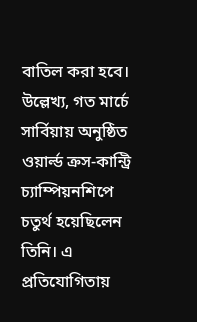বাতিল করা হবে।
উল্লেখ্য, গত মার্চে সার্বিয়ায় অনুষ্ঠিত ওয়ার্ল্ড ক্রস-কান্ট্রি চ্যাম্পিয়নশিপে চতুর্থ হয়েছিলেন তিনি। এ প্রতিযোগিতায়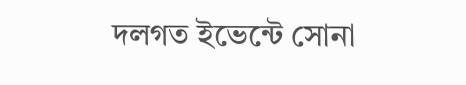দলগত ইভেন্টে সোনা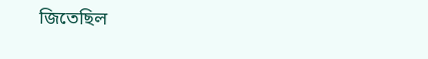জিতেছিল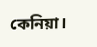কেনিয়া।